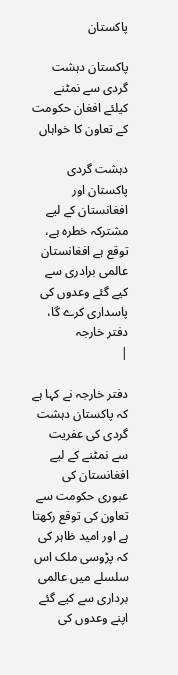پاکستان

پاکستان دہشت گردی سے نمٹنے کیلئے افغان حکومت کے تعاون کا خواہاں

دہشت گردی پاکستان اور افغانستان کے لیے مشترکہ خطرہ ہے، توقع ہے افغانستان عالمی برادری سے کیے گئے وعدوں کی پاسداری کرے گا، دفتر خارجہ
|

دفتر خارجہ نے کہا ہے کہ پاکستان دہشت گردی کی عفریت سے نمٹنے کے لیے افغانستان کی عبوری حکومت سے تعاون کی توقع رکھتا ہے اور امید ظاہر کی کہ پڑوسی ملک اس سلسلے میں عالمی برداری سے کیے گئے اپنے وعدوں کی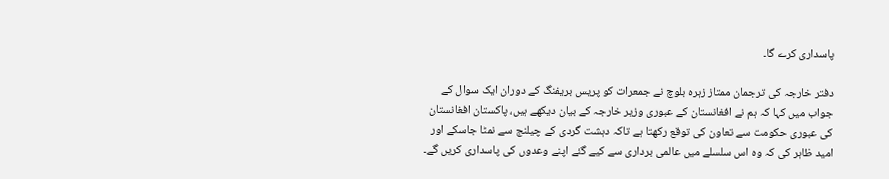پاسداری کرے گا۔

دفتر خارجہ کی ترجمان ممتاز زہرہ بلوچ نے جمعرات کو پریس بریفنگ کے دوران ایک سوال کے جواب میں کہا کہ ہم نے افغانستان کے عبوری وزیر خارجہ کے بیان دیکھے ہیں، پاکستان افغانستان کی عبوری حکومت سے تعاون کی توقع رکھتا ہے تاکہ دہشت گردی کے چیلنج سے نمٹا جاسکے اور امید ظاہر کی کہ وہ اس سلسلے میں عالمی برداری سے کیے گئے اپنے وعدوں کی پاسداری کریں گے۔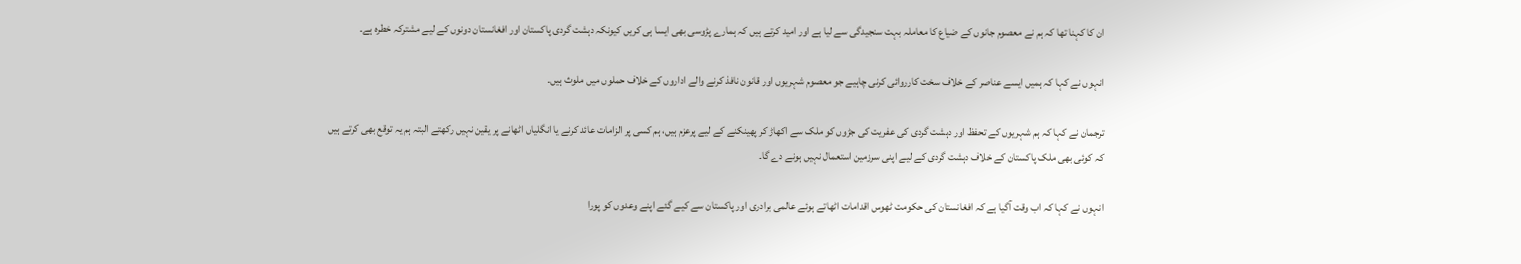ان کا کہنا تھا کہ ہم نے معصوم جانوں کے ضیاع کا معاملہ بہت سنجیدگی سے لیا ہے اور امید کرتے ہیں کہ ہمارے پڑوسی بھی ایسا ہی کریں کیونکہ دہشت گردی پاکستان اور افغانستان دونوں کے لیے مشترکہ خطرہ ہے۔

انہوں نے کہا کہ ہمیں ایسے عناصر کے خلاف سخت کارروائی کرنی چاہیے جو معصوم شہریوں اور قانون نافذ کرنے والے اداروں کے خلاف حملوں میں ملوث ہیں۔

ترجمان نے کہا کہ ہم شہریوں کے تحفظ اور دہشت گردی کی عفریت کی جڑوں کو ملک سے اکھاڑ کر پھینکنے کے لیے پرعزم ہیں، ہم کسی پر الزامات عائد کرنے یا انگلیاں اٹھانے پر یقین نہیں رکھتے البتہ ہم یہ توقع بھی کرتے ہیں کہ کوئی بھی ملک پاکستان کے خلاف دہشت گردی کے لیے اپنی سرزمین استعمال نہیں ہونے دے گا۔

انہوں نے کہا کہ اب وقت آگیا ہے کہ افغانستان کی حکومت ٹھوس اقدامات اٹھاتے ہوئے عالمی برادری اور پاکستان سے کیے گئے اپنے وعدوں کو پورا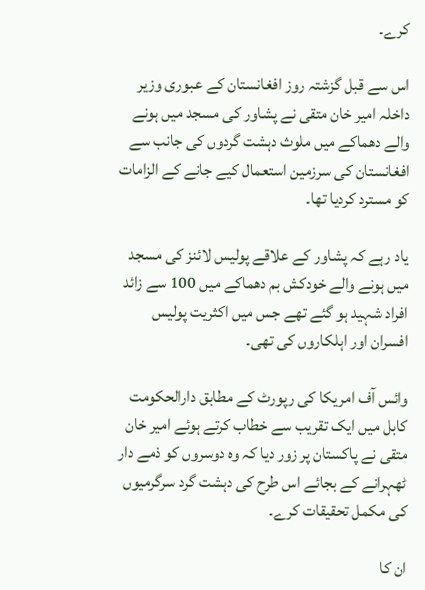کرے۔

اس سے قبل گزشتہ روز افغانستان کے عبوری وزیر داخلہ امیر خان متقی نے پشاور کی مسجد میں ہونے والے دھماکے میں ملوث دہشت گردوں کی جانب سے افغانستان کی سرزمین استعمال کیے جانے کے الزامات کو مسترد کردیا تھا۔

یاد رہے کہ پشاور کے علاقے پولیس لائنز کی مسجد میں ہونے والے خودکش بم دھماکے میں 100 سے زائد افراد شہید ہو گئے تھے جس میں اکثریت پولیس افسران اور اہلکاروں کی تھی۔

وائس آف امریکا کی رپورٹ کے مطابق دارالحکومت کابل میں ایک تقریب سے خطاب کرتے ہوئے امیر خان متقی نے پاکستان پر زور دیا کہ وہ دوسروں کو ذمے دار ٹھہرانے کے بجائے اس طرح کی دہشت گرد سرگرمیوں کی مکمل تحقیقات کرے۔

ان کا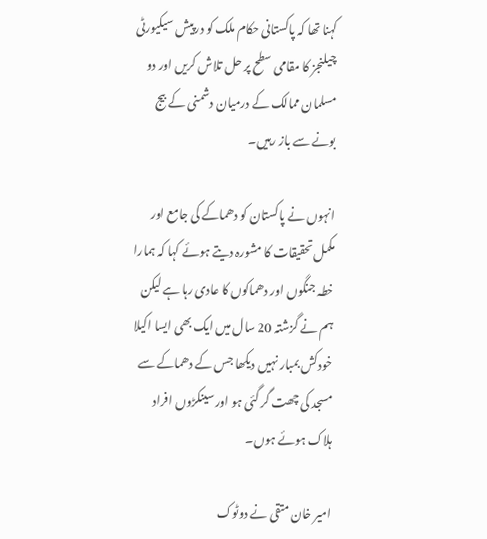کہنا تھا کہ پاکستانی حکام ملک کو درپیش سیکیورٹی چیلنجز کا مقامی سطح پر حل تلاش کریں اور دو مسلمان ممالک کے درمیان دشمنی کے بیج بونے سے باز رہیں۔

انہوں نے پاکستان کو دھماکے کی جامع اور مکمل تحقیقات کا مشورہ دیتے ہوئے کہا کہ ہمارا خطہ جنگوں اور دھماکوں کا عادی رہا ہے لیکن ہم نے گزشتہ 20 سال میں ایک بھی ایسا اکیلا خودکش بمبار نہیں دیکھا جس کے دھماکے سے مسجد کی چھت گر گئی ہو اور سینکڑوں افراد ہلاک ہوئے ہوں۔

امیر خان متقی نے دوٹوک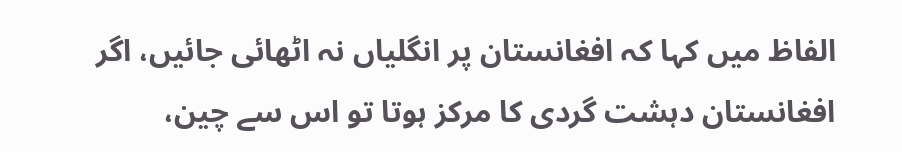الفاظ میں کہا کہ افغانستان پر انگلیاں نہ اٹھائی جائیں، اگر افغانستان دہشت گردی کا مرکز ہوتا تو اس سے چین،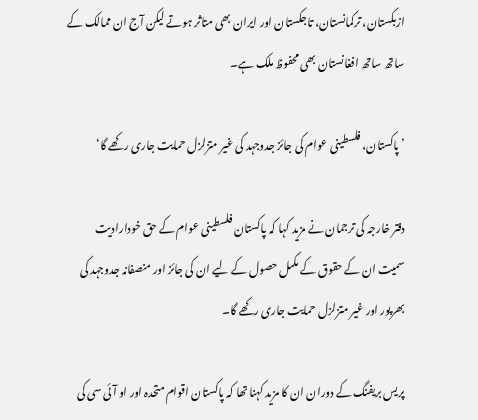ازبکستان، ترکمانستان، تاجکستان اور ایران بھی متاثر ہوتے لیکن آج ان ممالک کے ساتھ ساتھ افغانستان بھی محفوظ ملک ہے۔

’پاکستان، فلسطینی عوام کی جائز جدوجہد کی غیر متزلزل حمایت جاری رکھے گا‘

دفتر خارجہ کی ترجمان نے مزید کہا کہ پاکستان فلسطینی عوام کے حق خودارادیت سمیت ان کے حقوق کے مکمل حصول کے لیے ان کی جائز اور منصفانہ جدوجہد کی بھرپور اور غیر متزلزل حمایت جاری رکھے گا۔

پریس بریفنگ کے دوران ان کا مزید کہنا تھا کہ پاکستان اقوام متحدہ اور او آئی سی کی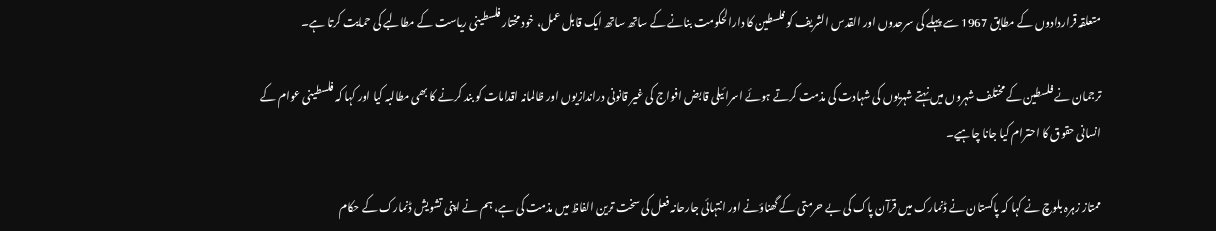متعلقہ قراردادوں کے مطابق 1967 سے پہلے کی سرحدوں اور القدس الشریف کو فلسطین کا دارالحکومت بنانے کے ساتھ ساتھ ایک قابل عمل، خود مختار فلسطینی ریاست کے مطالبے کی حمایت کرتا ہے۔

ترجمان نے فلسطین کے مختلف شہروں میں نہتے شہریوں کی شہادت کی مذمت کرتے ہوئے اسرائیلی قابض افواج کی غیر قانونی دراندازیوں اور ظالمانہ اقدامات کو بند کرنے کا بھی مطالبہ کیا اور کہا کہ فلسطینی عوام کے انسانی حقوق کا احترام کیا جانا چاہیے۔

ممتاز زہرہ بلوچ نے کہا کہ پاکستان نے ڈنمارک میں قرآن پاک کی بے حرمتی کے گھناؤنے اور انتہائی جارحانہ فعل کی سخت ترین الفاظ میں مذمت کی ہے، ہم نے اپنی تشویش ڈنمارک کے حکام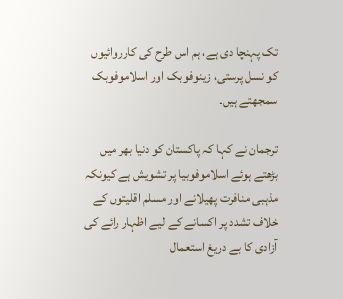تک پہنچا دی ہے، ہم اس طرح کی کارروائیوں کو نسل پرستی، زینوفوبک اور اسلاموفوبک سمجھتے ہیں۔

ترجمان نے کہا کہ پاکستان کو دنیا بھر میں بڑھتے ہوئے اسلاموفوبیا پر تشویش ہے کیونکہ مذہبی منافرت پھیلانے اور مسلم اقلیتوں کے خلاف تشدد پر اکسانے کے لیے اظہار رائے کی آزادی کا بے دریغ استعمال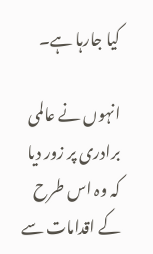کیا جارہا ہے۔

انہوں نے عالمی برادری پر زور دیا کہ وہ اس طرح کے اقدامات سے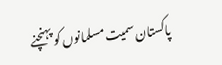پاکستان سمیت مسلمانوں کو پہنچنے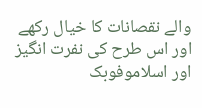والے نقصانات کا خیال رکھے اور اس طرح کی نفرت انگیز اور اسلاموفوبک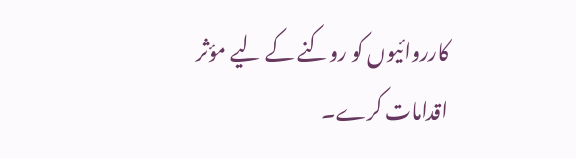کارروائیوں کو روکنے کے لیے مؤثر اقدامات کرے۔